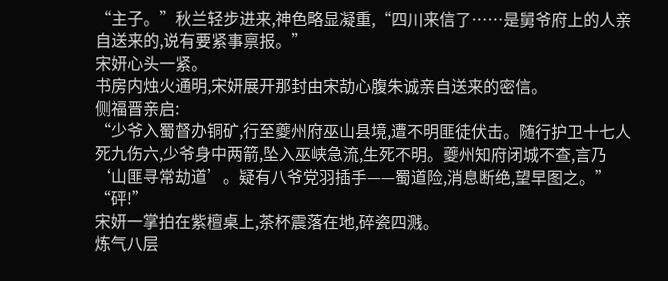“主子。”秋兰轻步进来,神色略显凝重,“四川来信了……是舅爷府上的人亲自送来的,说有要紧事禀报。”
宋妍心头一紧。
书房内烛火通明,宋妍展开那封由宋劼心腹朱诚亲自送来的密信。
侧福晋亲启:
“少爷入蜀督办铜矿,行至夔州府巫山县境,遭不明匪徒伏击。随行护卫十七人死九伤六,少爷身中两箭,坠入巫峡急流,生死不明。夔州知府闭城不查,言乃‘山匪寻常劫道’。疑有八爷党羽插手——蜀道险,消息断绝,望早图之。”
“砰!”
宋妍一掌拍在紫檀桌上,茶杯震落在地,碎瓷四溅。
炼气八层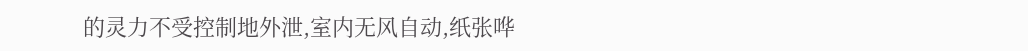的灵力不受控制地外泄,室内无风自动,纸张哗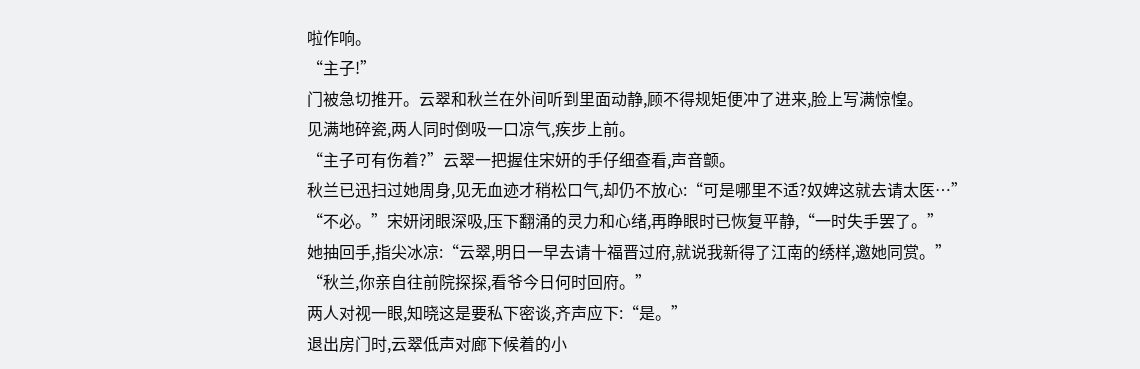啦作响。
“主子!”
门被急切推开。云翠和秋兰在外间听到里面动静,顾不得规矩便冲了进来,脸上写满惊惶。
见满地碎瓷,两人同时倒吸一口凉气,疾步上前。
“主子可有伤着?”云翠一把握住宋妍的手仔细查看,声音颤。
秋兰已迅扫过她周身,见无血迹才稍松口气,却仍不放心:“可是哪里不适?奴婢这就去请太医…”
“不必。”宋妍闭眼深吸,压下翻涌的灵力和心绪,再睁眼时已恢复平静,“一时失手罢了。”
她抽回手,指尖冰凉:“云翠,明日一早去请十福晋过府,就说我新得了江南的绣样,邀她同赏。”
“秋兰,你亲自往前院探探,看爷今日何时回府。”
两人对视一眼,知晓这是要私下密谈,齐声应下:“是。”
退出房门时,云翠低声对廊下候着的小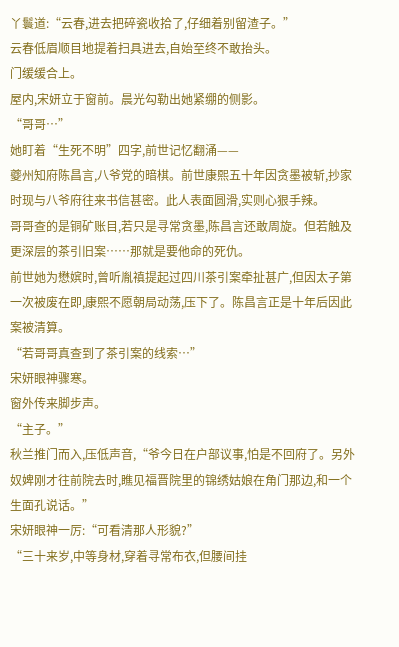丫鬟道:“云春,进去把碎瓷收拾了,仔细着别留渣子。”
云春低眉顺目地提着扫具进去,自始至终不敢抬头。
门缓缓合上。
屋内,宋妍立于窗前。晨光勾勒出她紧绷的侧影。
“哥哥…”
她盯着“生死不明”四字,前世记忆翻涌——
夔州知府陈昌言,八爷党的暗棋。前世康熙五十年因贪墨被斩,抄家时现与八爷府往来书信甚密。此人表面圆滑,实则心狠手辣。
哥哥查的是铜矿账目,若只是寻常贪墨,陈昌言还敢周旋。但若触及更深层的茶引旧案……那就是要他命的死仇。
前世她为懋嫔时,曾听胤禛提起过四川茶引案牵扯甚广,但因太子第一次被废在即,康熙不愿朝局动荡,压下了。陈昌言正是十年后因此案被清算。
“若哥哥真查到了茶引案的线索…”
宋妍眼神骤寒。
窗外传来脚步声。
“主子。”
秋兰推门而入,压低声音,“爷今日在户部议事,怕是不回府了。另外奴婢刚才往前院去时,瞧见福晋院里的锦绣姑娘在角门那边,和一个生面孔说话。”
宋妍眼神一厉:“可看清那人形貌?”
“三十来岁,中等身材,穿着寻常布衣,但腰间挂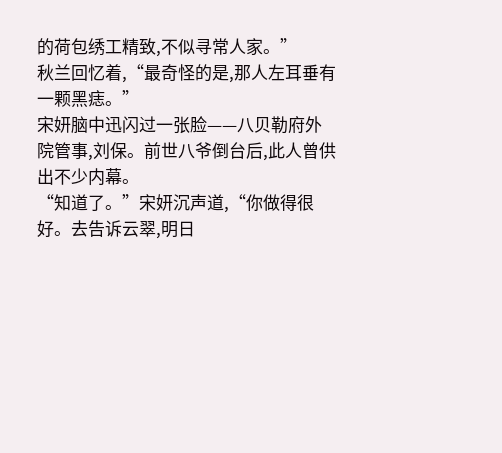的荷包绣工精致,不似寻常人家。”
秋兰回忆着,“最奇怪的是,那人左耳垂有一颗黑痣。”
宋妍脑中迅闪过一张脸——八贝勒府外院管事,刘保。前世八爷倒台后,此人曾供出不少内幕。
“知道了。”宋妍沉声道,“你做得很好。去告诉云翠,明日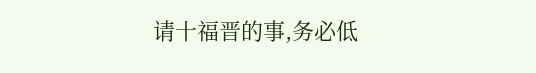请十福晋的事,务必低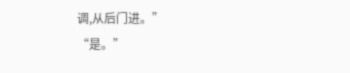调,从后门进。”
“是。”